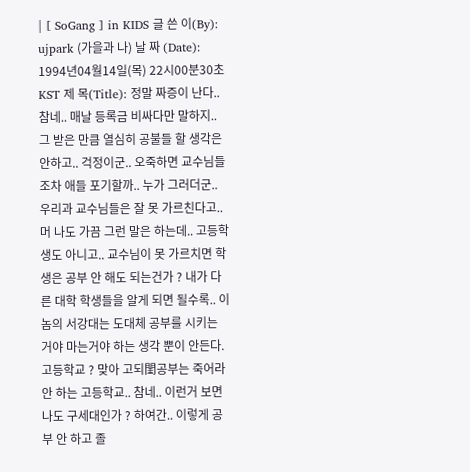| [ SoGang ] in KIDS 글 쓴 이(By): ujpark (가을과 나) 날 짜 (Date): 1994년04월14일(목) 22시00분30초 KST 제 목(Title): 정말 짜증이 난다.. 참네.. 매날 등록금 비싸다만 말하지.. 그 받은 만큼 열심히 공불들 할 생각은 안하고.. 걱정이군.. 오죽하면 교수님들 조차 애들 포기할까.. 누가 그러더군.. 우리과 교수님들은 잘 못 가르친다고.. 머 나도 가끔 그런 말은 하는데.. 고등학생도 아니고.. 교수님이 못 가르치면 학생은 공부 안 해도 되는건가 ? 내가 다른 대학 학생들을 알게 되면 될수록.. 이 놈의 서강대는 도대체 공부를 시키는 거야 마는거야 하는 생각 뿐이 안든다. 고등학교 ? 맞아 고되閨공부는 죽어라 안 하는 고등학교.. 참네.. 이런거 보면 나도 구세대인가 ? 하여간.. 이렇게 공부 안 하고 졸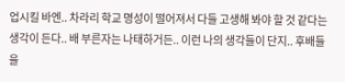업시킬 바엔.. 차라리 학교 명성이 떨어져서 다들 고생해 봐야 할 것 같다는 생각이 든다.. 배 부른자는 나태하거든.. 이런 나의 생각들이 단지.. 후배들을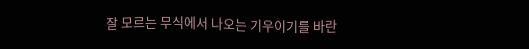잘 모르는 무식에서 나오는 기우이기를 바란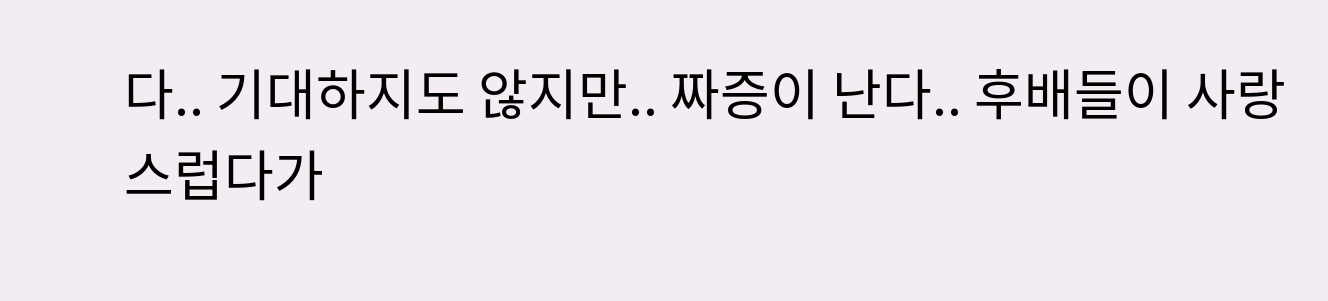다.. 기대하지도 않지만.. 짜증이 난다.. 후배들이 사랑스럽다가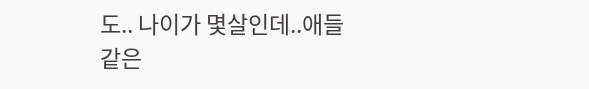도.. 나이가 몇살인데..애들 같은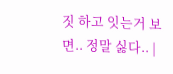짓 하고 잇는거 보면.. 정말 싫다.. |